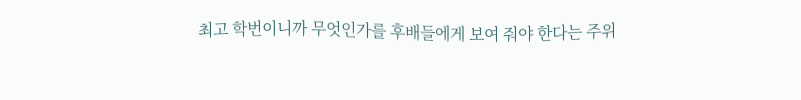최고 학번이니까 무엇인가를 후배들에게 보여 줘야 한다는 주위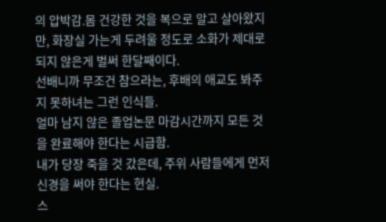의 압박감.몸 건강한 것을 복으로 알고 살아왔지만, 화장실 가는게 두려울 정도로 소화가 제대로 되지 않은게 벌써 한달째이다.
선배니까 무조건 참으라는, 후배의 애교도 봐주지 못하녀는 그런 인식들.
얼마 남지 않은 졸업논문 마감시간까지 모든 것을 완료해야 한다는 시급함.
내가 당장 죽을 것 갔은데, 주위 사람들에게 먼저 신경을 써야 한다는 현실.
스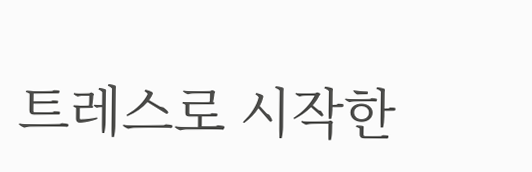트레스로 시작한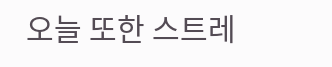오늘 또한 스트레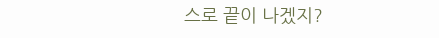스로 끝이 나겠지?